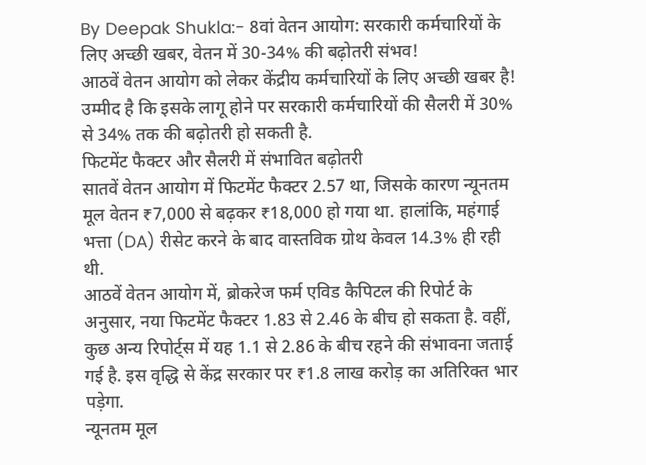By Deepak Shukla:- 8वां वेतन आयोग: सरकारी कर्मचारियों के लिए अच्छी खबर, वेतन में 30-34% की बढ़ोतरी संभव!
आठवें वेतन आयोग को लेकर केंद्रीय कर्मचारियों के लिए अच्छी खबर है! उम्मीद है कि इसके लागू होने पर सरकारी कर्मचारियों की सैलरी में 30% से 34% तक की बढ़ोतरी हो सकती है.
फिटमेंट फैक्टर और सैलरी में संभावित बढ़ोतरी
सातवें वेतन आयोग में फिटमेंट फैक्टर 2.57 था, जिसके कारण न्यूनतम मूल वेतन ₹7,000 से बढ़कर ₹18,000 हो गया था. हालांकि, महंगाई भत्ता (DA) रीसेट करने के बाद वास्तविक ग्रोथ केवल 14.3% ही रही थी.
आठवें वेतन आयोग में, ब्रोकरेज फर्म एविड कैपिटल की रिपोर्ट के अनुसार, नया फिटमेंट फैक्टर 1.83 से 2.46 के बीच हो सकता है. वहीं, कुछ अन्य रिपोर्ट्स में यह 1.1 से 2.86 के बीच रहने की संभावना जताई गई है. इस वृद्धि से केंद्र सरकार पर ₹1.8 लाख करोड़ का अतिरिक्त भार पड़ेगा.
न्यूनतम मूल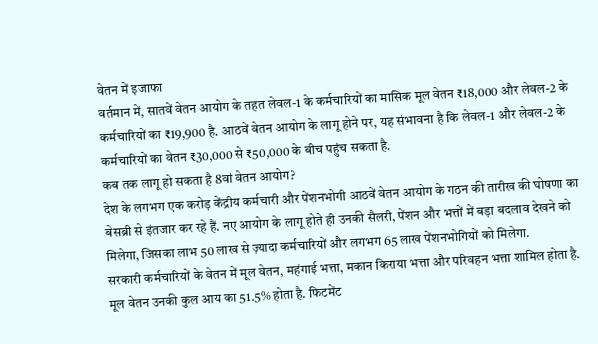वेतन में इजाफा
वर्तमान में, सातवें वेतन आयोग के तहत लेवल-1 के कर्मचारियों का मासिक मूल वेतन ₹18,000 और लेवल-2 के कर्मचारियों का ₹19,900 है. आठवें वेतन आयोग के लागू होने पर, यह संभावना है कि लेवल-1 और लेवल-2 के कर्मचारियों का वेतन ₹30,000 से ₹50,000 के बीच पहुंच सकता है.
कब तक लागू हो सकता है 8वां वेतन आयोग?
देश के लगभग एक करोड़ केंद्रीय कर्मचारी और पेंशनभोगी आठवें वेतन आयोग के गठन की तारीख की घोषणा का बेसब्री से इंतजार कर रहे हैं. नए आयोग के लागू होते ही उनकी सैलरी, पेंशन और भत्तों में बड़ा बदलाव देखने को मिलेगा, जिसका लाभ 50 लाख से ज़्यादा कर्मचारियों और लगभग 65 लाख पेंशनभोगियों को मिलेगा.
सरकारी कर्मचारियों के वेतन में मूल वेतन, महंगाई भत्ता, मकान किराया भत्ता और परिवहन भत्ता शामिल होता है. मूल वेतन उनकी कुल आय का 51.5% होता है. फिटमेंट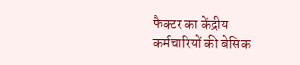फैक्टर का केंद्रीय कर्मचारियों की बेसिक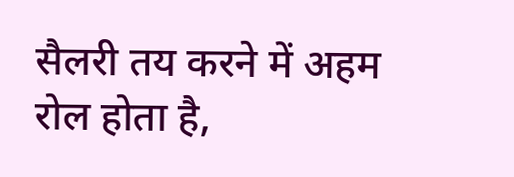सैलरी तय करने में अहम रोल होता है,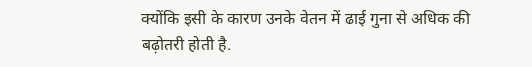क्योंकि इसी के कारण उनके वेतन में ढाई गुना से अधिक की बढ़ोतरी होती है.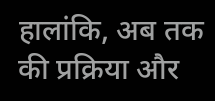हालांकि, अब तक की प्रक्रिया और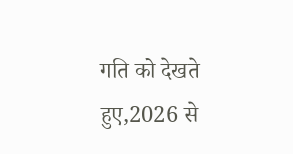गति को देखते हुए,2026 से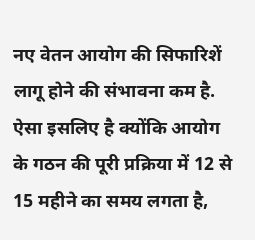नए वेतन आयोग की सिफारिशें लागू होने की संभावना कम है. ऐसा इसलिए है क्योंकि आयोग के गठन की पूरी प्रक्रिया में 12 से 15 महीने का समय लगता है,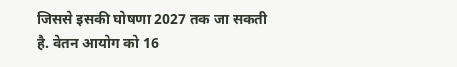जिससे इसकी घोषणा 2027 तक जा सकती है. वेतन आयोग को 16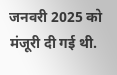जनवरी 2025 को मंजूरी दी गई थी.